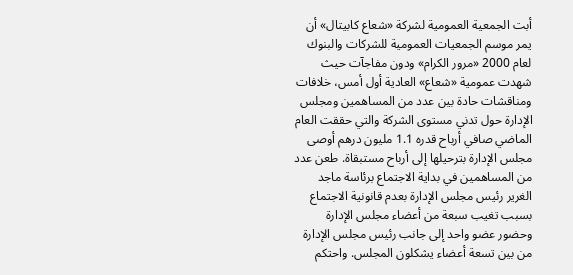أبت الجمعية العمومية لشركة «شعاع كابيتال» أن يمر موسم الجمعيات العمومية للشركات والبنوك لعام 2000 «مرور الكرام» ودون مفاجآت حيث شهدت عمومية «شعاع» العادية أول أمس، خلافات ومناقشات حادة بين عدد من المساهمين ومجلس الإدارة حول تدني مستوى الشركة والتي حققت العام الماضي صافي أرباح قدره 1.1 مليون درهم أوصى مجلس الإدارة بترحيلها إلى أرباح مستبقاة. طعن عدد من المساهمين في بداية الاجتماع برئاسة ماجد الغرير رئيس مجلس الإدارة بعدم قانونية الاجتماع بسبب تغيب سبعة من أعضاء مجلس الإدارة وحضور عضو واحد إلى جانب رئيس مجلس الإدارة من بين تسعة أعضاء يشكلون المجلس. واحتكم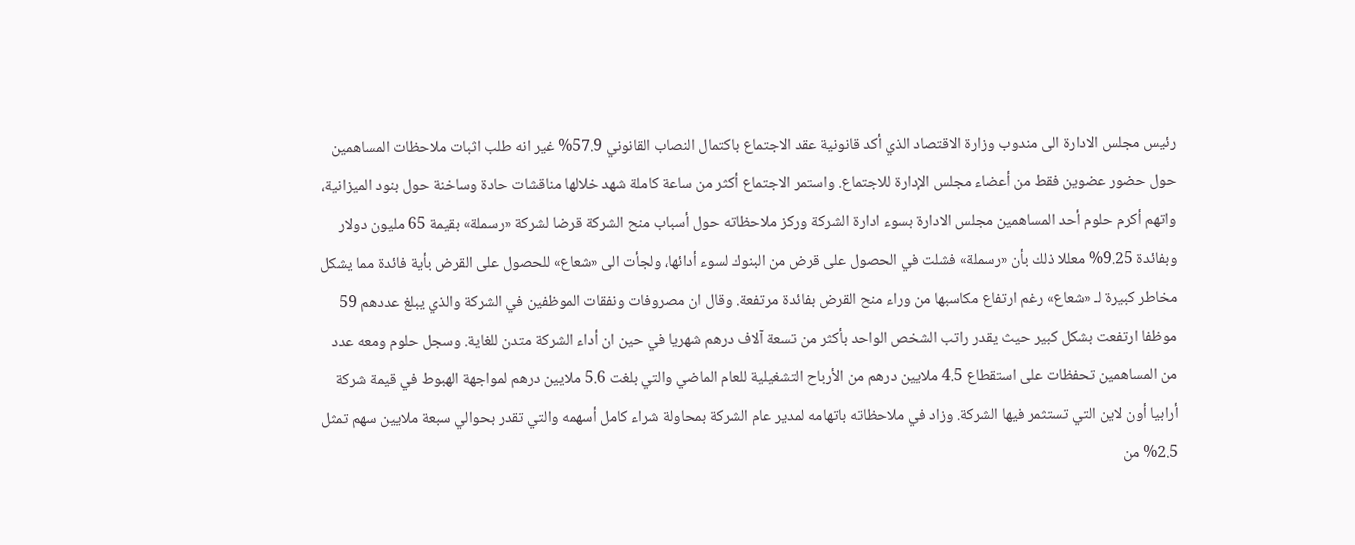رئيس مجلس الادارة الى مندوب وزارة الاقتصاد الذي أكد قانونية عقد الاجتماع باكتمال النصاب القانوني 57.9% غير انه طلب اثبات ملاحظات المساهمين حول حضور عضوين فقط من أعضاء مجلس الإدارة للاجتماع. واستمر الاجتماع أكثر من ساعة كاملة شهد خلالها مناقشات حادة وساخنة حول بنود الميزانية، واتهم أكرم حلوم أحد المساهمين مجلس الادارة بسوء ادارة الشركة وركز ملاحظاته حول أسباب منح الشركة قرضا لشركة «رسملة» بقيمة 65 مليون دولار وبفائدة 9.25% معللا ذلك بأن «رسملة» فشلت في الحصول على قرض من البنوك لسوء أدائها، ولجأت الى «شعاع» للحصول على القرض بأية فائدة مما يشكل مخاطر كبيرة لـ «شعاع» رغم ارتفاع مكاسبها من وراء منح القرض بفائدة مرتفعة. وقال ان مصروفات ونفقات الموظفين في الشركة والذي يبلغ عددهم 59 موظفا ارتفعت بشكل كبير حيث يقدر راتب الشخص الواحد بأكثر من تسعة آلاف درهم شهريا في حين ان أداء الشركة متدن للغاية. وسجل حلوم ومعه عدد من المساهمين تحفظات على استقطاع 4.5 ملايين درهم من الأرباح التشغيلية للعام الماضي والتي بلغت 5.6 ملايين درهم لمواجهة الهبوط في قيمة شركة أرابيا أون لاين التي تستثمر فيها الشركة. وزاد في ملاحظاته باتهامه لمدير عام الشركة بمحاولة شراء كامل أسهمه والتي تقدر بحوالي سبعة ملايين سهم تمثل 2.5% من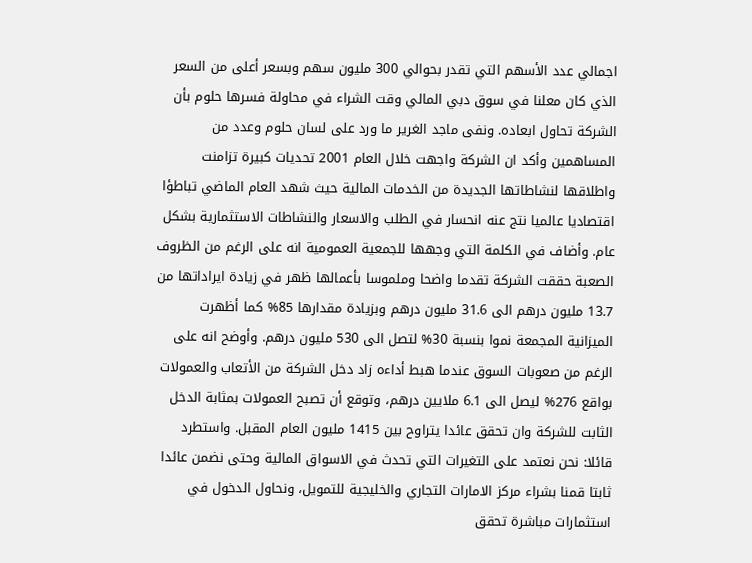اجمالي عدد الأسهم التي تقدر بحوالي 300 مليون سهم وبسعر أعلى من السعر الذي كان معلنا في سوق دبي المالي وقت الشراء في محاولة فسرها حلوم بأن الشركة تحاول ابعاده. ونفى ماجد الغرير ما ورد على لسان حلوم وعدد من المساهمين وأكد ان الشركة واجهت خلال العام 2001 تحديات كبيرة تزامنت واطلاقها لنشاطاتها الجديدة من الخدمات المالية حيث شهد العام الماضي تباطؤا اقتصاديا عالميا نتج عنه انحسار في الطلب والاسعار والنشاطات الاستثمارية بشكل عام. وأضاف في الكلمة التي وجهها للجمعية العمومية انه على الرغم من الظروف الصعبة حققت الشركة تقدما واضحا وملموسا بأعمالها ظهر في زيادة ايراداتها من 13.7 مليون درهم الى 31.6 مليون درهم وبزيادة مقدارها 85% كما أظهرت الميزانية المجمعة نموا بنسبة 30% لتصل الى 530 مليون درهم. وأوضح انه على الرغم من صعوبات السوق عندما هبط أداءه زاد دخل الشركة من الأتعاب والعمولات بواقع 276% ليصل الى 6.1 ملايين درهم، وتوقع أن تصبح العمولات بمثابة الدخل الثابت للشركة وان تحقق عائدا يتراوح بين 1415 مليون العام المقبل. واستطرد قائلا: نحن نعتمد على التغيرات التي تحدث في الاسواق المالية وحتى نضمن عائدا ثابتا قمنا بشراء مركز الامارات التجاري والخليجية للتمويل، ونحاول الدخول في استثمارات مباشرة تحقق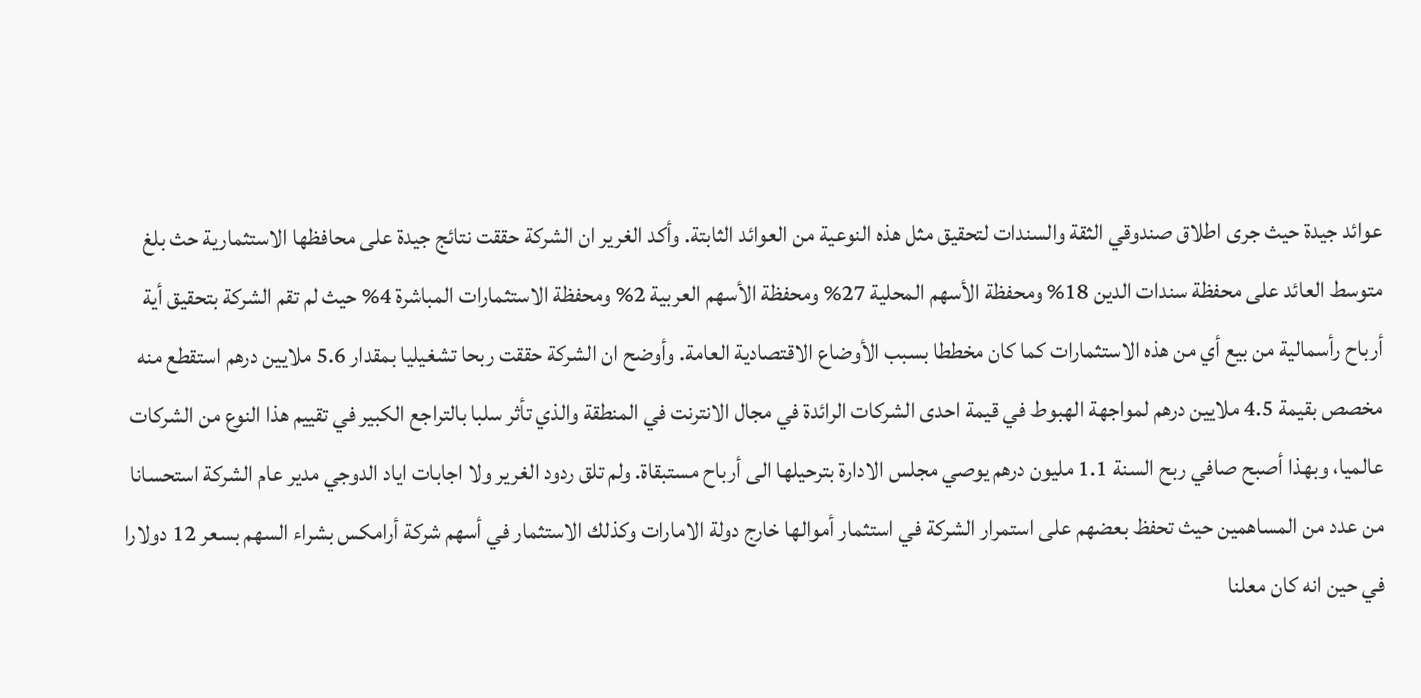عوائد جيدة حيث جرى اطلاق صندوقي الثقة والسندات لتحقيق مثل هذه النوعية من العوائد الثابتة. وأكد الغرير ان الشركة حققت نتائج جيدة على محافظها الاستثمارية حث بلغ متوسط العائد على محفظة سندات الدين 18% ومحفظة الأسهم المحلية 27% ومحفظة الأسهم العربية 2% ومحفظة الاستثمارات المباشرة 4% حيث لم تقم الشركة بتحقيق أية أرباح رأسمالية من بيع أي من هذه الاستثمارات كما كان مخططا بسبب الأوضاع الاقتصادية العامة. وأوضح ان الشركة حققت ربحا تشغيليا بمقدار 5.6 ملايين درهم استقطع منه مخصص بقيمة 4.5 ملايين درهم لمواجهة الهبوط في قيمة احدى الشركات الرائدة في مجال الانترنت في المنطقة والذي تأثر سلبا بالتراجع الكبير في تقييم هذا النوع من الشركات عالميا، وبهذا أصبح صافي ربح السنة 1.1 مليون درهم يوصي مجلس الادارة بترحيلها الى أرباح مستبقاة. ولم تلق ردود الغرير ولا اجابات اياد الدوجي مدير عام الشركة استحسانا من عدد من المساهمين حيث تحفظ بعضهم على استمرار الشركة في استثمار أموالها خارج دولة الامارات وكذلك الاستثمار في أسهم شركة أرامكس بشراء السهم بسعر 12 دولارا في حين انه كان معلنا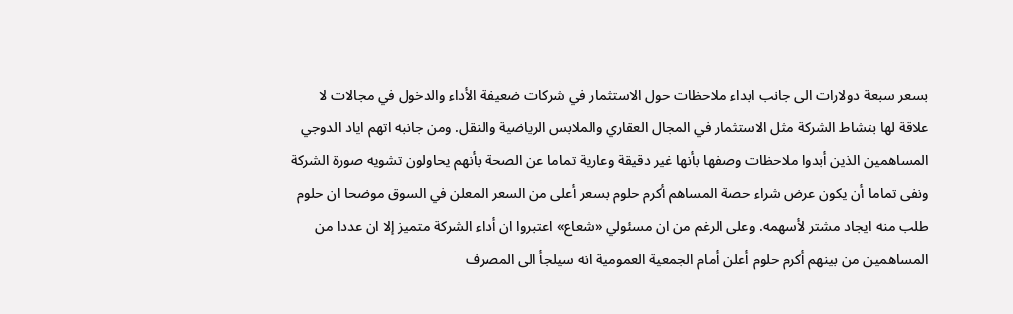بسعر سبعة دولارات الى جانب ابداء ملاحظات حول الاستثمار في شركات ضعيفة الأداء والدخول في مجالات لا علاقة لها بنشاط الشركة مثل الاستثمار في المجال العقاري والملابس الرياضية والنقل. ومن جانبه اتهم اياد الدوجي المساهمين الذين أبدوا ملاحظات وصفها بأنها غير دقيقة وعارية تماما عن الصحة بأنهم يحاولون تشويه صورة الشركة ونفى تماما أن يكون عرض شراء حصة المساهم أكرم حلوم بسعر أعلى من السعر المعلن في السوق موضحا ان حلوم طلب منه ايجاد مشتر لأسهمه. وعلى الرغم من ان مسئولي «شعاع» اعتبروا ان أداء الشركة متميز إلا ان عددا من المساهمين من بينهم أكرم حلوم أعلن أمام الجمعية العمومية انه سيلجأ الى المصرف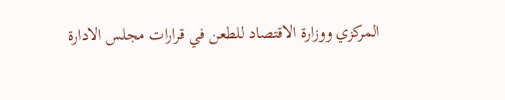المركزي ووزارة الاقتصاد للطعن في قرارات مجلس الادارة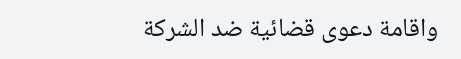واقامة دعوى قضائية ضد الشركة